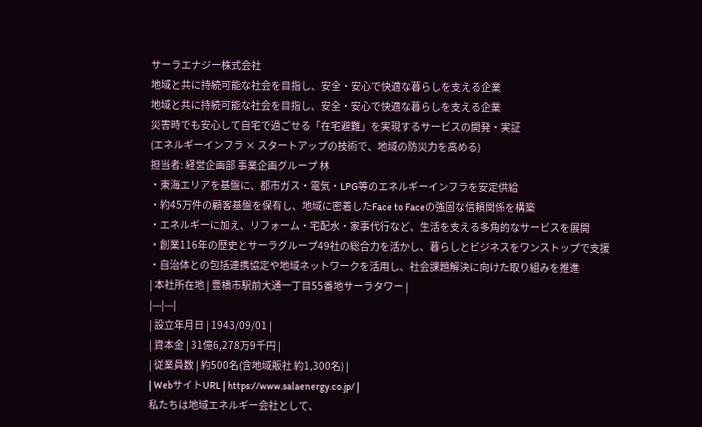サーラエナジー株式会社
地域と共に持続可能な社会を目指し、安全・安心で快適な暮らしを支える企業
地域と共に持続可能な社会を目指し、安全・安心で快適な暮らしを支える企業
災害時でも安心して自宅で過ごせる「在宅避難」を実現するサービスの開発・実証
(エネルギーインフラ × スタートアップの技術で、地域の防災力を高める)
担当者: 経営企画部 事業企画グループ 林
・東海エリアを基盤に、都市ガス・電気・LPG等のエネルギーインフラを安定供給
・約45万件の顧客基盤を保有し、地域に密着したFace to Faceの強固な信頼関係を構築
・エネルギーに加え、リフォーム・宅配水・家事代行など、生活を支える多角的なサービスを展開
・創業116年の歴史とサーラグループ49社の総合力を活かし、暮らしとビジネスをワンストップで支援
・自治体との包括連携協定や地域ネットワークを活用し、社会課題解決に向けた取り組みを推進
| 本社所在地 | 豊橋市駅前大通一丁目55番地サーラタワー |
|---|---|
| 設立年月日 | 1943/09/01 |
| 資本金 | 31億6,278万9千円 |
| 従業員数 | 約500名(含地域販社 約1,300名) |
| WebサイトURL | https://www.salaenergy.co.jp/ |
私たちは地域エネルギー会社として、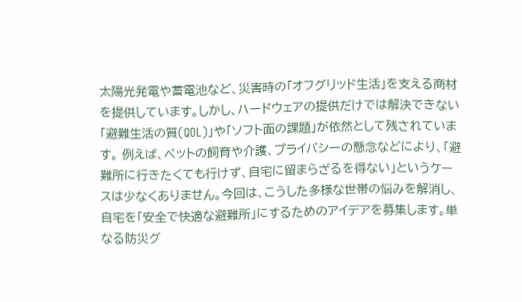太陽光発電や蓄電池など、災害時の「オフグリッド生活」を支える商材を提供しています。しかし、ハードウェアの提供だけでは解決できない「避難生活の質(QOL)」や「ソフト面の課題」が依然として残されています。 例えば、ペットの飼育や介護、プライバシーの懸念などにより、「避難所に行きたくても行けず、自宅に留まらざるを得ない」というケースは少なくありません。今回は、こうした多様な世帯の悩みを解消し、自宅を「安全で快適な避難所」にするためのアイデアを募集します。単なる防災グ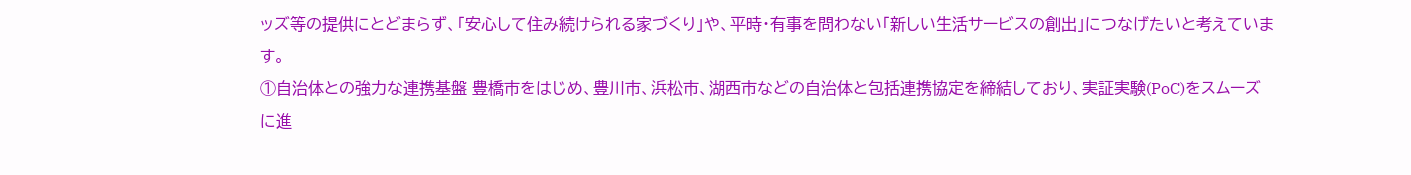ッズ等の提供にとどまらず、「安心して住み続けられる家づくり」や、平時・有事を問わない「新しい生活サービスの創出」につなげたいと考えています。
①自治体との強力な連携基盤 豊橋市をはじめ、豊川市、浜松市、湖西市などの自治体と包括連携協定を締結しており、実証実験(PoC)をスムーズに進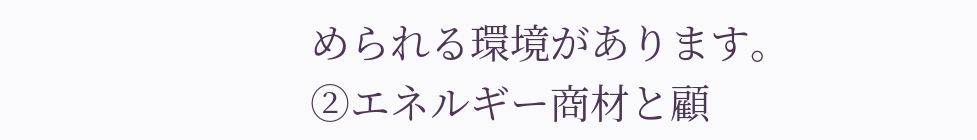められる環境があります。
②エネルギー商材と顧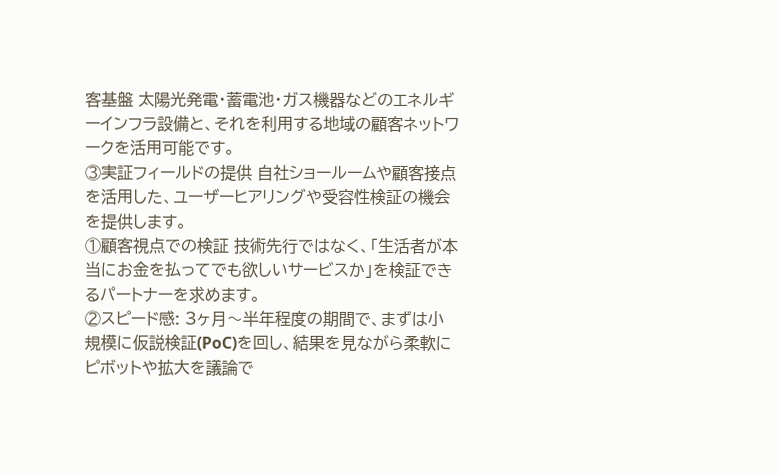客基盤 太陽光発電・蓄電池・ガス機器などのエネルギーインフラ設備と、それを利用する地域の顧客ネットワークを活用可能です。
③実証フィールドの提供 自社ショールームや顧客接点を活用した、ユーザーヒアリングや受容性検証の機会を提供します。
①顧客視点での検証 技術先行ではなく、「生活者が本当にお金を払ってでも欲しいサービスか」を検証できるパートナーを求めます。
②スピード感: 3ヶ月〜半年程度の期間で、まずは小規模に仮説検証(PoC)を回し、結果を見ながら柔軟にピボットや拡大を議論で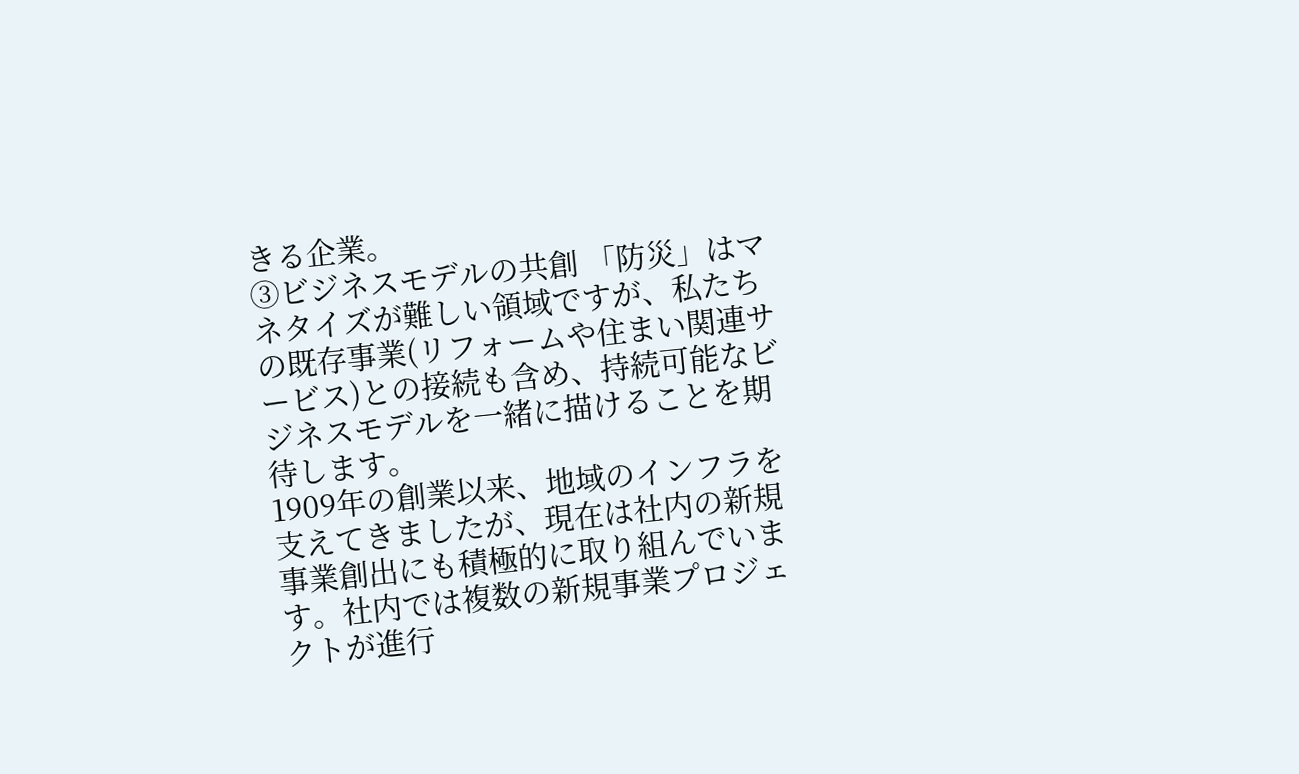きる企業。
③ビジネスモデルの共創 「防災」はマネタイズが難しい領域ですが、私たちの既存事業(リフォームや住まい関連サービス)との接続も含め、持続可能なビジネスモデルを一緒に描けることを期待します。
1909年の創業以来、地域のインフラを支えてきましたが、現在は社内の新規事業創出にも積極的に取り組んでいます。社内では複数の新規事業プロジェクトが進行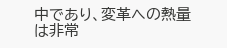中であり、変革への熱量は非常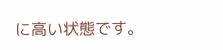に高い状態です。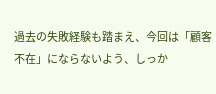過去の失敗経験も踏まえ、今回は「顧客不在」にならないよう、しっか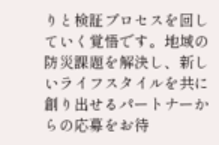りと検証プロセスを回していく覚悟です。地域の防災課題を解決し、新しいライフスタイルを共に創り出せるパートナーからの応募をお待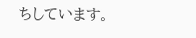ちしています。